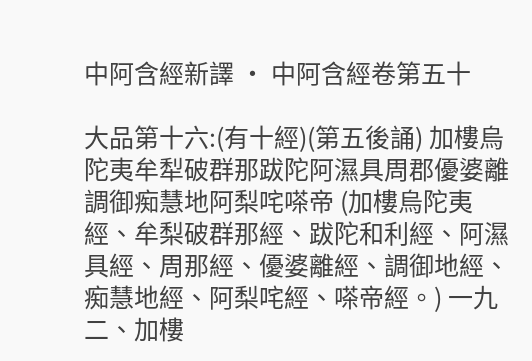中阿含經新譯 · 中阿含經卷第五十

大品第十六:(有十經)(第五後誦) 加樓烏陀夷牟犁破群那跋陀阿濕具周郡優婆離 調御痴慧地阿梨咤嗏帝 (加樓烏陀夷經、牟梨破群那經、跋陀和利經、阿濕具經、周那經、優婆離經、調御地經、痴慧地經、阿梨咤經、嗏帝經。) 一九二、加樓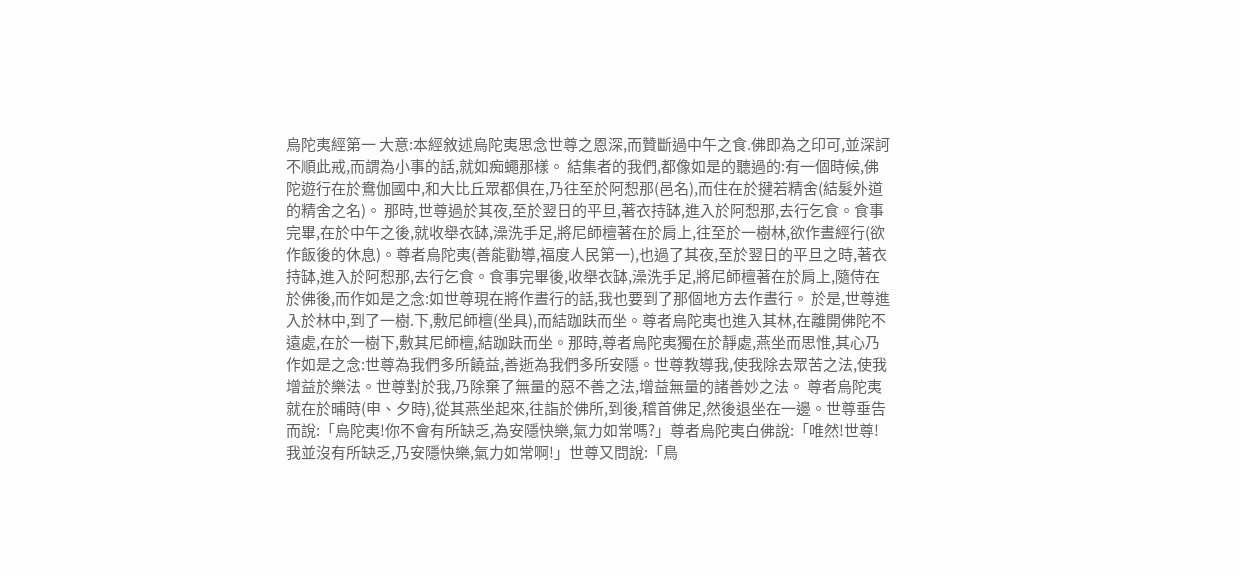烏陀夷經第一 大意:本經敘述烏陀夷思念世尊之恩深,而贊斷過中午之食.佛即為之印可,並深訶不順此戒,而謂為小事的話,就如痴蠅那樣。 結集者的我們,都像如是的聽過的:有一個時候,佛陀遊行在於鴦伽國中,和大比丘眾都俱在,乃往至於阿惒那(邑名),而住在於揵若精舍(結髮外道的精舍之名)。 那時,世尊過於其夜,至於翌日的平旦,著衣持缽,進入於阿惒那,去行乞食。食事完畢,在於中午之後,就收舉衣缽,澡洗手足,將尼師檀著在於肩上,往至於一樹林,欲作晝經行(欲作飯後的休息)。尊者烏陀夷(善能勸導,福度人民第一),也過了其夜,至於翌日的平旦之時,著衣持缽,進入於阿惒那,去行乞食。食事完畢後,收舉衣缽,澡洗手足,將尼師檀著在於肩上,隨侍在於佛後,而作如是之念:如世尊現在將作晝行的話,我也要到了那個地方去作晝行。 於是,世尊進入於林中,到了一樹.下,敷尼師檀(坐具),而結跏趺而坐。尊者烏陀夷也進入其林,在離開佛陀不遠處,在於一樹下,敷其尼師檀,結跏趺而坐。那時,尊者烏陀夷獨在於靜處,燕坐而思惟,其心乃作如是之念:世尊為我們多所饒益,善逝為我們多所安隱。世尊教導我,使我除去眾苦之法,使我增益於樂法。世尊對於我,乃除棄了無量的惡不善之法,增益無量的諸善妙之法。 尊者烏陀夷就在於晡時(申、夕時),從其燕坐起來,往詣於佛所,到後,稽首佛足,然後退坐在一邊。世尊垂告而說:「烏陀夷!你不會有所缺乏,為安隱快樂,氣力如常嗎?」尊者烏陀夷白佛說:「唯然!世尊!我並沒有所缺乏,乃安隱快樂,氣力如常啊!」世尊又問說:「鳥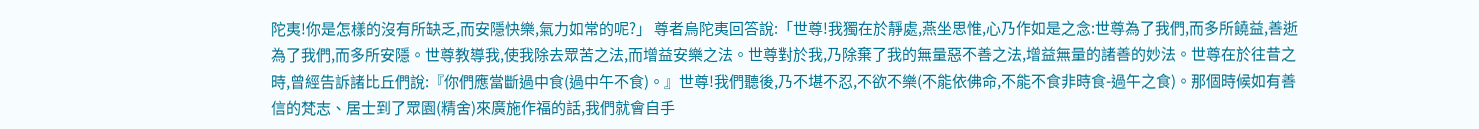陀夷!你是怎樣的沒有所缺乏,而安隱快樂,氣力如常的呢?」 尊者烏陀夷回答說:「世尊!我獨在於靜處,燕坐思惟,心乃作如是之念:世尊為了我們,而多所饒益,善逝為了我們,而多所安隱。世尊教導我,使我除去眾苦之法,而增益安樂之法。世尊對於我,乃除棄了我的無量惡不善之法,增益無量的諸善的妙法。世尊在於往昔之時,曾經告訴諸比丘們說:『你們應當斷過中食(過中午不食)。』世尊!我們聽後,乃不堪不忍,不欲不樂(不能依佛命,不能不食非時食-過午之食)。那個時候如有善信的梵志、居士到了眾園(精舍)來廣施作福的話,我們就會自手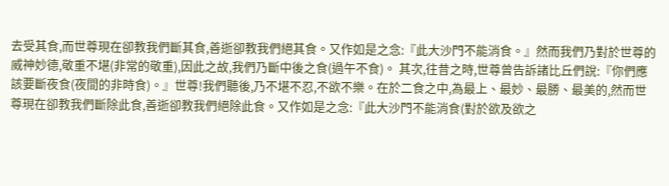去受其食,而世尊現在卻教我們斷其食,善逝卻教我們絕其食。又作如是之念:『此大沙門不能消食。』然而我們乃對於世尊的威神妙德,敬重不堪(非常的敬重),因此之故,我們乃斷中後之食(過午不食)。 其次,往昔之時,世尊曾告訴諸比丘們說:『你們應該要斷夜食(夜間的非時食)。』世尊!我們聽後,乃不堪不忍,不欲不樂。在於二食之中,為最上、最妙、最勝、最美的,然而世尊現在卻教我們斷除此食,善逝卻教我們絕除此食。又作如是之念:『此大沙門不能消食(對於欲及欲之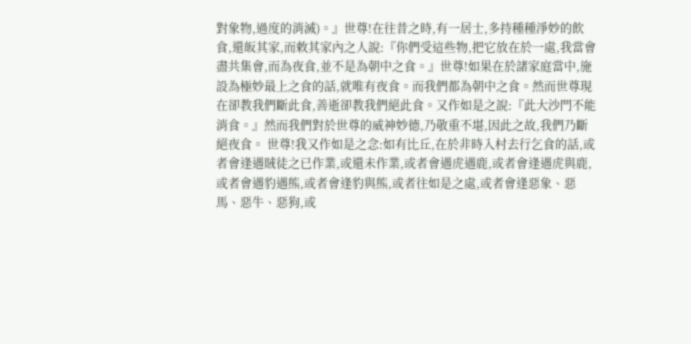對象物,過度的消滅)。』世尊!在往昔之時,有一居士,多持種種淨妙的飲食,還皈其家,而敕其家內之人說:『你們受這些物,把它放在於一處,我當會盡共集會,而為夜食,並不是為朝中之食。』世尊!如果在於諸家庭當中,施設為極妙最上之食的話,就唯有夜食。而我們都為朝中之食。然而世尊現在卻教我們斷此食,善逝卻教我們絕此食。又作如是之說:『此大沙門不能消食。』然而我們對於世尊的威神妙德,乃敬重不堪,因此之故,我們乃斷絕夜食。 世尊!我又作如是之念:如有比丘,在於非時入村去行乞食的話,或者會逢遇賊徒之已作業,或還未作業,或者會遇虎遇鹿,或者會逢遇虎與鹿,或者會遇豹遇熊,或者會逢豹與熊,或者往如是之處,或者會逢惡象、惡馬、惡牛、惡狗,或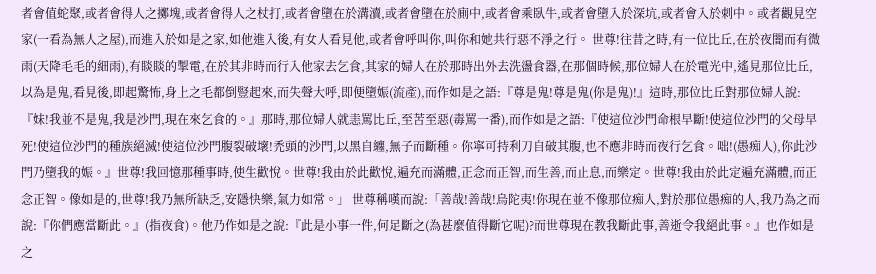者會值蛇聚,或者會得人之擲塊,或者會得人之杖打,或者會墮在於溝瀆,或者會墮在於廁中,或者會乘臥牛,或者會墮入於深坑,或者會入於刺中。或者觀見空家(一看為無人之屋),而進入於如是之家,如他進入後,有女人看見他,或者會呼叫你,叫你和她共行惡不淨之行。 世尊!往昔之時,有一位比丘,在於夜闇而有微雨(天降毛毛的細雨),有睒睒的掣電,在於其非時而行入他家去乞食,其家的婦人在於那時出外去洗盪食器,在那個時候,那位婦人在於電光中,遙見那位比丘,以為是鬼,看見後,即起驚怖,身上之毛都倒豎起來,而失聲大呼,即便墮娠(流產),而作如是之語:『尊是鬼!尊是鬼(你是鬼)!』這時,那位比丘對那位婦人說:『妹!我並不是鬼,我是沙門,現在來乞食的。』那時,那位婦人就恚罵比丘,至苦至惡(毒罵一番),而作如是之語:『使這位沙門命根早斷!使這位沙門的父母早死!使這位沙門的種族絕滅!使這位沙門腹裂破壞!禿頭的沙門,以黑自纏,無子而斷種。你寧可持利刀自破其腹,也不應非時而夜行乞食。咄!(愚痴人),你此沙門乃墮我的娠。』世尊!我回憶那種事時,使生歡悅。世尊!我由於此歡悅,遍充而滿體,正念而正智,而生善,而止息,而樂定。世尊!我由於此定遍充滿體,而正念正智。像如是的,世尊!我乃無所缺乏,安隱快樂,氣力如常。」 世尊稱嘆而說:「善哉!善哉!烏陀夷!你現在並不像那位痴人,對於那位愚痴的人,我乃為之而說:『你們應當斷此。』(指夜食)。他乃作如是之說:『此是小事一件,何足斷之(為甚麼值得斷它呢)?而世尊現在教我斷此事,善逝令我絕此事。』也作如是之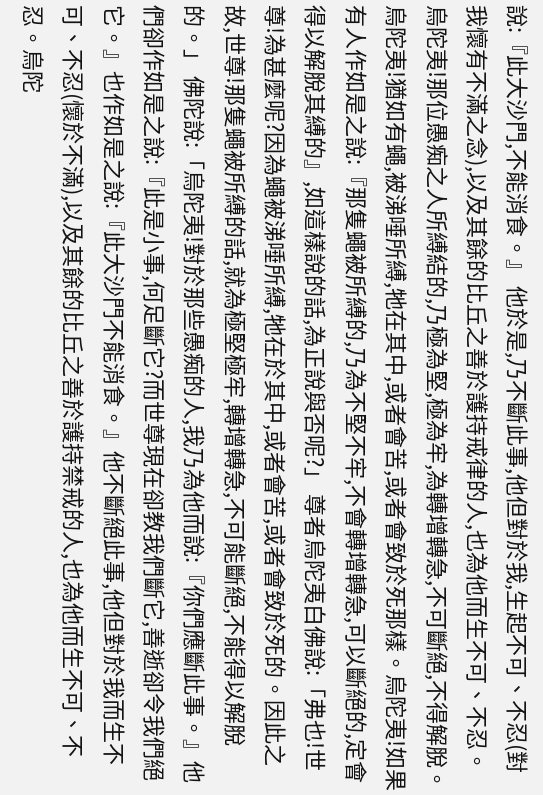說:『此大沙門,不能消食。』 他於是,乃不斷此事,他但對於我,生起不可、不忍(對我懷有不滿之念),以及其餘的比丘之善於護持戒律的人,也為他而生不可、不忍。烏陀夷!那位愚痴之人所縛結的,乃極為堅,極為牢,為轉增轉急,不可斷絕,不得解脫。烏陀夷!猶如有蠅,被涕唾所縛,牠在其中,或者會苦,或者會致於死那樣。烏陀夷!如果有人作如是之說:『那隻蠅被所縛的,乃為不堅不牢,不會轉增轉急,可以斷絕的,定會得以解脫其縛的』,如這樣說的話,為正說與否呢?」 尊者烏陀夷白佛說:「弗也!世尊!為甚麼呢?因為蠅被涕唾所縛,牠在於其中,或者會苦,或者會致於死的。因此之故,世尊!那隻蠅被所縛的話,就為極堅極牢,轉增轉急,不可能斷絕,不能得以解脫的。」 佛陀說:「烏陀夷!對於那些愚痴的人,我乃為他而說:『你們應斷此事。』他們卻作如是之說:『此是小事,何足斷它?而世尊現在卻教我們斷它,善逝卻令我們絕它。』也作如是之說:『此大沙門不能消食。』他不斷絕此事,他但對於我而生不可、不忍(懷於不滿),以及其餘的比丘之善於護持禁戒的人,也為他而生不可、不忍。烏陀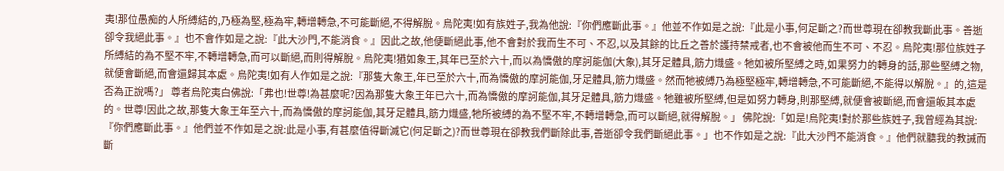夷!那位愚痴的人所縛結的,乃極為堅,極為牢,轉增轉急,不可能斷絕,不得解脫。烏陀夷!如有族姓子,我為他說:『你們應斷此事。』他並不作如是之說:『此是小事,何足斷之?而世尊現在卻教我斷此事。善逝卻令我絕此事。』也不會作如是之說:『此大沙門,不能消食。』因此之故,他便斷絕此事,他不會對於我而生不可、不忍,以及其餘的比丘之善於護持禁戒者,也不會被他而生不可、不忍。烏陀夷!那位族姓子所縛結的為不堅不牢,不轉增轉急,而可以斷絕,而則得解脫。烏陀夷!猶如象王,其年已至於六十,而以為憍傲的摩訶能伽(大象),其牙足體具,筋力熾盛。牠如被所堅縛之時,如果努力的轉身的話,那些堅縛之物,就便會斷絕,而會還歸其本處。烏陀夷!如有人作如是之說:『那隻大象王,年已至於六十,而為憍傲的摩訶能伽,牙足體具,筋力熾盛。然而牠被縛乃為極堅極牢,轉增轉急,不可能斷絕,不能得以解脫。』的,這是否為正說嗎?」 尊者烏陀夷白佛說:「弗也!世尊!為甚麼呢?因為那隻大象王年已六十,而為憍傲的摩訶能伽,其牙足體具,筋力熾盛。牠雖被所堅縛,但是如努力轉身,則那堅縛,就便會被斷絕,而會還皈其本處的。世尊!因此之故,那隻大象王年至六十,而為憍傲的摩訶能伽,其牙足體具,筋力熾盛,牠所被縛的為不堅不牢,不轉增轉急,而可以斷絕,就得解脫。」 佛陀說:「如是!烏陀夷!對於那些族姓子,我曾經為其說:『你們應斷此事。』他們並不作如是之說:此是小事,有甚麼值得斷滅它(何足斷之)?而世尊現在卻教我們斷除此事,善逝卻令我們斷絕此事。」也不作如是之說:『此大沙門不能消食。』他們就聽我的教誡而斷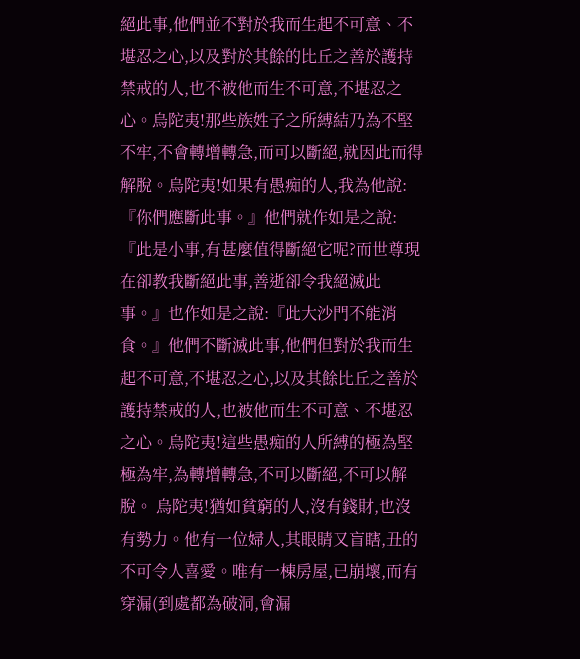絕此事,他們並不對於我而生起不可意、不堪忍之心,以及對於其餘的比丘之善於護持禁戒的人,也不被他而生不可意,不堪忍之心。烏陀夷!那些族姓子之所縛結乃為不堅不牢,不會轉增轉急,而可以斷絕,就因此而得解脫。烏陀夷!如果有愚痴的人,我為他說:『你們應斷此事。』他們就作如是之說:『此是小事,有甚麼值得斷絕它呢?而世尊現在卻教我斷絕此事,善逝卻令我絕滅此事。』也作如是之說:『此大沙門不能消食。』他們不斷滅此事,他們但對於我而生起不可意,不堪忍之心,以及其餘比丘之善於護持禁戒的人,也被他而生不可意、不堪忍之心。烏陀夷!這些愚痴的人所縛的極為堅極為牢,為轉增轉急,不可以斷絕,不可以解脫。 烏陀夷!猶如貧窮的人,沒有錢財,也沒有勢力。他有一位婦人,其眼睛又盲瞎,丑的不可令人喜愛。唯有一棟房屋,已崩壞,而有穿漏(到處都為破洞,會漏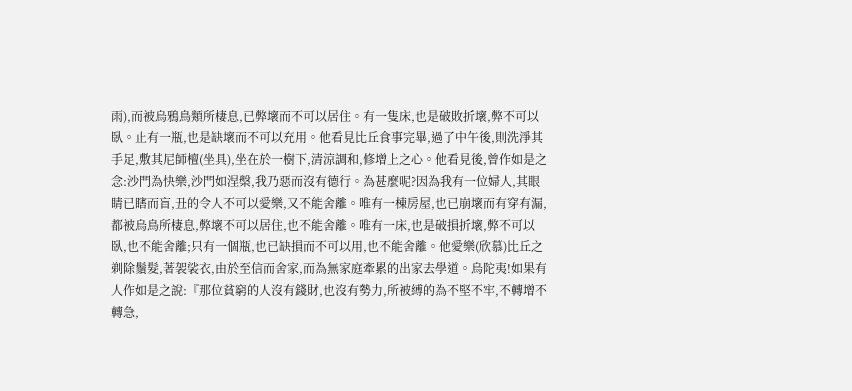雨),而被烏鴉鳥類所棲息,已弊壞而不可以居住。有一隻床,也是破敗折壞,弊不可以臥。止有一瓶,也是缺壞而不可以充用。他看見比丘食事完畢,過了中午後,則洗淨其手足,敷其尼師檀(坐具),坐在於一樹下,清涼調和,修增上之心。他看見後,曾作如是之念:沙門為快樂,沙門如涅槃,我乃惡而沒有德行。為甚麼呢?因為我有一位婦人,其眼睛已瞎而盲,丑的令人不可以愛樂,又不能舍離。唯有一棟房屋,也已崩壞而有穿有漏,都被烏鳥所棲息,弊壞不可以居住,也不能舍離。唯有一床,也是破損折壞,弊不可以臥,也不能舍離;只有一個瓶,也已缺損而不可以用,也不能舍離。他愛樂(欣慕)比丘之剃除鬚髮,著袈裟衣,由於至信而舍家,而為無家庭牽累的出家去學道。烏陀夷!如果有人作如是之說:『那位貧窮的人沒有錢財,也沒有勢力,所被縛的為不堅不牢,不轉增不轉急,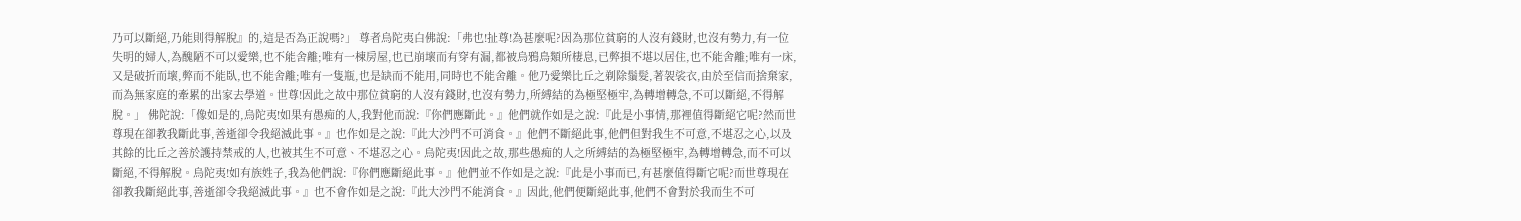乃可以斷絕,乃能則得解脫』的,這是否為正說嗎?」 尊者烏陀夷白佛說:「弗也!扯尊!為甚麼呢?因為那位貧窮的人沒有錢財,也沒有勢力,有一位失明的婦人,為醜陋不可以愛樂,也不能舍離;唯有一棟房屋,也已崩壞而有穿有漏,都被烏鴉鳥類所棲息,已弊損不堪以居住,也不能舍離;唯有一床,又是破折而壞,弊而不能臥,也不能舍離;唯有一隻瓶,也是缺而不能用,同時也不能舍離。他乃愛樂比丘之剃除鬚髮,著袈裟衣,由於至信而捨棄家,而為無家庭的牽累的出家去學道。世尊!因此之故中那位貧窮的人沒有錢財,也沒有勢力,所縛結的為極堅極牢,為轉增轉急,不可以斷絕,不得解脫。」 佛陀說:「像如是的,烏陀夷!如果有愚痴的人,我對他而說:『你們應斷此。』他們就作如是之說:『此是小事情,那裡值得斷絕它呢?然而世尊現在卻教我斷此事,善逝卻令我絕滅此事。』也作如是之說:『此大沙門不可消食。』他們不斷絕此事,他們但對我生不可意,不堪忍之心,以及其餘的比丘之善於護持禁戒的人,也被其生不可意、不堪忍之心。烏陀夷!因此之故,那些愚痴的人之所縛結的為極堅極牢,為轉增轉急,而不可以斷絕,不得解脫。烏陀夷!如有族姓子,我為他們說:『你們應斷絕此事。』他們並不作如是之說:『此是小事而已,有甚麼值得斷它呢?而世尊現在卻教我斷絕此事,善逝卻令我絕滅此事。』也不會作如是之說:『此大沙門不能消食。』因此,他們便斷絕此事,他們不會對於我而生不可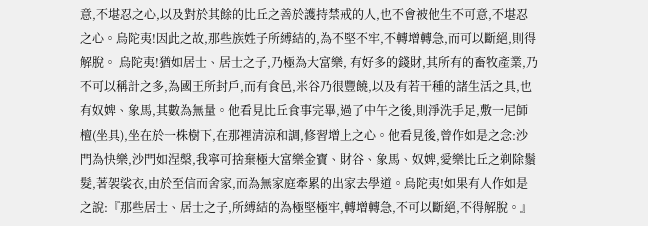意,不堪忍之心,以及對於其餘的比丘之善於護持禁戒的人,也不會被他生不可意,不堪忍之心。烏陀夷!因此之故,那些族姓子所縛結的,為不堅不牢,不轉增轉急,而可以斷絕,則得解脫。 烏陀夷!猶如居士、居士之子,乃極為大富樂, 有好多的錢財,其所有的畜牧產業,乃不可以稱計之多,為國王所封戶,而有食邑,米谷乃很豐饒,以及有若干種的諸生活之具,也有奴婢、象馬,其數為無量。他看見比丘食事完畢,過了中午之後,則淨洗手足,敷一尼師檀(坐具),坐在於一株樹下,在那裡清涼和調,修習增上之心。他看見後,曾作如是之念:沙門為快樂,沙門如涅槃,我寧可捨棄極大富樂金寶、財谷、象馬、奴婢,愛樂比丘之剃除鬚髮,著袈裟衣,由於至信而舍家,而為無家庭牽累的出家去學道。烏陀夷!如果有人作如是之說:『那些居士、居士之子,所縛結的為極堅極牢,轉增轉急,不可以斷絕,不得解脫。』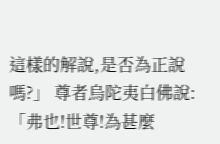這樣的解說,是否為正說嗎?」 尊者烏陀夷白佛說:「弗也!世尊!為甚麼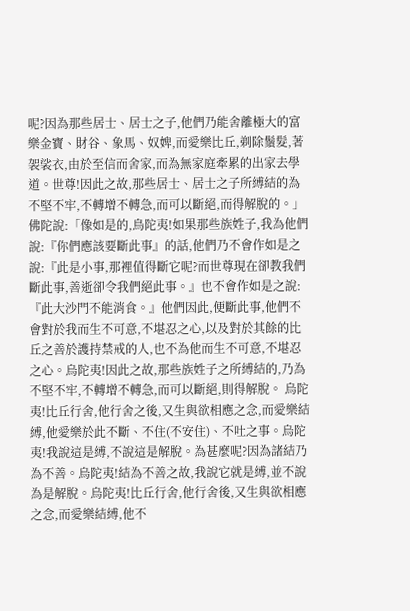呢?因為那些居士、居士之子,他們乃能舍離極大的富樂金寶、財谷、象馬、奴婢,而愛樂比丘,剃除鬚髮,著袈裟衣,由於至信而舍家,而為無家庭牽累的出家去學道。世尊!因此之故,那些居士、居士之子所縛結的為不堅不牢,不轉增不轉急,而可以斷絕,而得解脫的。」 佛陀說:「像如是的,鳥陀夷!如果那些族姓子,我為他們說:『你們應該要斷此事』的話,他們乃不會作如是之說:『此是小事,那裡值得斷它呢?而世尊現在卻教我們斷此事,善逝卻令我們絕此事。』也不會作如是之說:『此大沙門不能消食。』他們因此,便斷此事,他們不會對於我而生不可意,不堪忍之心,以及對於其餘的比丘之善於護持禁戒的人,也不為他而生不可意,不堪忍之心。烏陀夷!因此之故,那些族姓子之所縛結的,乃為不堅不牢,不轉增不轉急,而可以斷絕,則得解脫。 烏陀夷!比丘行舍,他行舍之後,又生與欲相應之念,而愛樂結縛,他愛樂於此不斷、不住(不安住)、不吐之事。烏陀夷!我說這是縛,不說這是解脫。為甚麼呢?因為諸結乃為不善。烏陀夷!結為不善之故,我說它就是縛,並不說為是解脫。烏陀夷!比丘行舍,他行舍後,又生與欲相應之念,而愛樂結縛,他不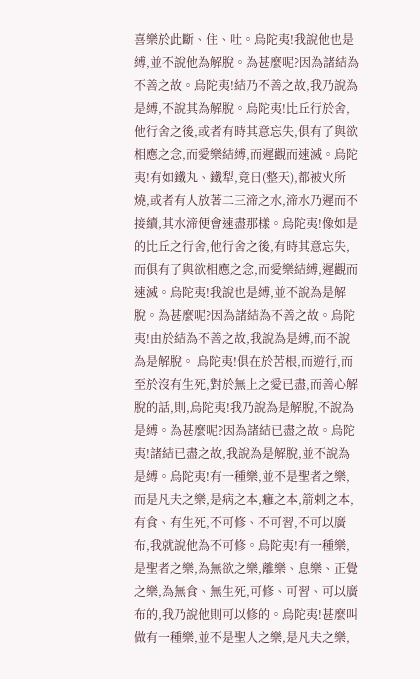喜樂於此斷、住、吐。烏陀夷!我說他也是縛,並不說他為解脫。為甚麼呢?因為諸結為不善之故。烏陀夷!結乃不善之故,我乃說為是縛,不說其為解脫。烏陀夷!比丘行於舍,他行舍之後,或者有時其意忘失,俱有了與欲相應之念,而愛樂結縛,而遲觀而速滅。烏陀夷!有如鐵丸、鐵犁,竟日(整天),都被火所燒,或者有人放著二三渧之水,渧水乃遲而不接續,其水渧便會速盡那樣。烏陀夷!像如是的比丘之行舍,他行舍之後,有時其意忘失,而俱有了與欲相應之念,而愛樂結縛,遲觀而速滅。烏陀夷!我說也是縛,並不說為是解脫。為甚麼呢?因為諸結為不善之故。烏陀夷!由於結為不善之故,我說為是縛,而不說為是解脫。 烏陀夷!俱在於苦根,而遊行,而至於沒有生死,對於無上之愛已盡,而善心解脫的話,則,烏陀夷!我乃說為是解脫,不說為是縛。為甚麼呢?因為諸結已盡之故。烏陀夷!諸結已盡之故,我說為是解脫,並不說為是縛。烏陀夷!有一種樂,並不是聖者之樂,而是凡夫之樂,是病之本,癰之本,箭剌之本,有食、有生死,不可修、不可習,不可以廣布,我就說他為不可修。烏陀夷!有一種樂,是聖者之樂,為無欲之樂,離樂、息樂、正覺之樂,為無食、無生死,可修、可習、可以廣布的,我乃說他則可以修的。烏陀夷!甚麼叫做有一種樂,並不是聖人之樂,是凡夫之樂,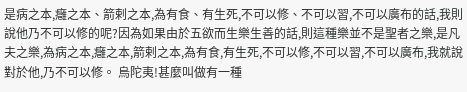是病之本,癰之本、箭剌之本,為有食、有生死,不可以修、不可以習,不可以廣布的話,我則說他乃不可以修的呢?因為如果由於五欲而生樂生善的話,則這種樂並不是聖者之樂,是凡夫之樂,為病之本,癰之本,箭剌之本,為有食,有生死,不可以修,不可以習,不可以廣布,我就說對於他,乃不可以修。 烏陀夷!甚麼叫做有一種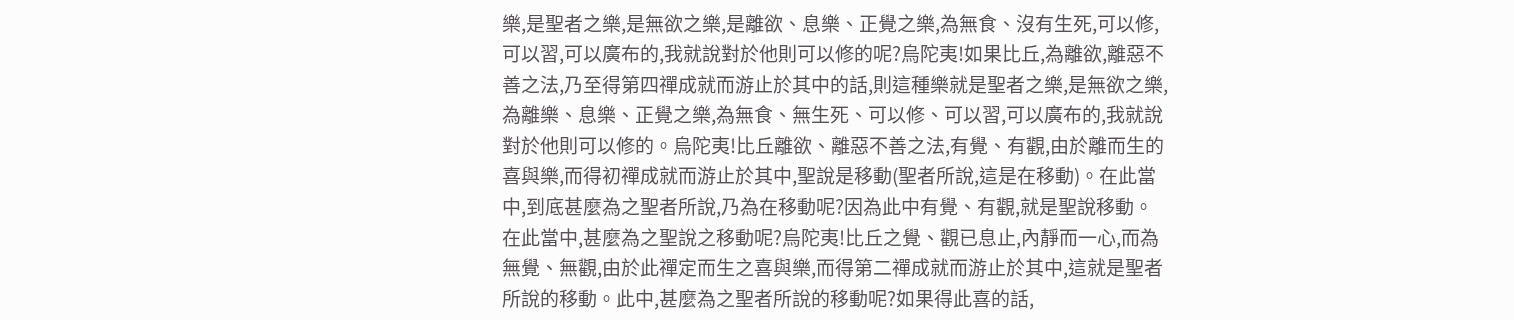樂,是聖者之樂,是無欲之樂,是離欲、息樂、正覺之樂,為無食、沒有生死,可以修,可以習,可以廣布的,我就說對於他則可以修的呢?烏陀夷!如果比丘,為離欲,離惡不善之法,乃至得第四禪成就而游止於其中的話,則這種樂就是聖者之樂,是無欲之樂,為離樂、息樂、正覺之樂,為無食、無生死、可以修、可以習,可以廣布的,我就說對於他則可以修的。烏陀夷!比丘離欲、離惡不善之法,有覺、有觀,由於離而生的喜與樂,而得初禪成就而游止於其中,聖說是移動(聖者所說,這是在移動)。在此當中,到底甚麼為之聖者所說,乃為在移動呢?因為此中有覺、有觀,就是聖說移動。在此當中,甚麼為之聖說之移動呢?烏陀夷!比丘之覺、觀已息止,內靜而一心,而為無覺、無觀,由於此禪定而生之喜與樂,而得第二禪成就而游止於其中,這就是聖者所說的移動。此中,甚麼為之聖者所說的移動呢?如果得此喜的話,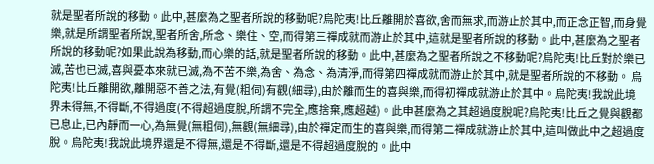就是聖者所說的移動。此中,甚麼為之聖者所說的移動呢?烏陀夷!比丘離開於喜欲,舍而無求,而游止於其中,而正念正智,而身覺樂,就是所謂聖者所說,聖者所舍,所念、樂住、空,而得第三禪成就而游止於其中,這就是聖者所說的移動。此中,甚麼為之聖者所說的移動呢?如果此說為移動,而心樂的話,就是聖者所說的移動。此中,甚麼為之聖者所說之不移動呢?烏陀夷!比丘對於樂已滅,苦也已滅,喜與憂本來就已滅,為不苦不樂,為舍、為念、為清淨,而得第四禪成就而游止於其中,就是聖者所說的不移動。 烏陀夷!比丘離開欲,離開惡不善之法,有覺(粗伺)有觀(細尋),由於離而生的喜與樂,而得初禪成就游止於其中。烏陀夷!我說此境界未得無,不得斷,不得過度(不得超過度脫,所謂不完全,應捨棄,應超越)。此申甚麼為之其超過度脫呢?烏陀夷!比丘之覺與觀都已息止,已內靜而一心,為無覺(無粗伺),無觀(無細尋),由於禪定而生的喜與樂,而得第二禪成就游止於其中,這叫做此中之超過度脫。烏陀夷!我說此境界還是不得無,還是不得斷,還是不得超過度脫的。此中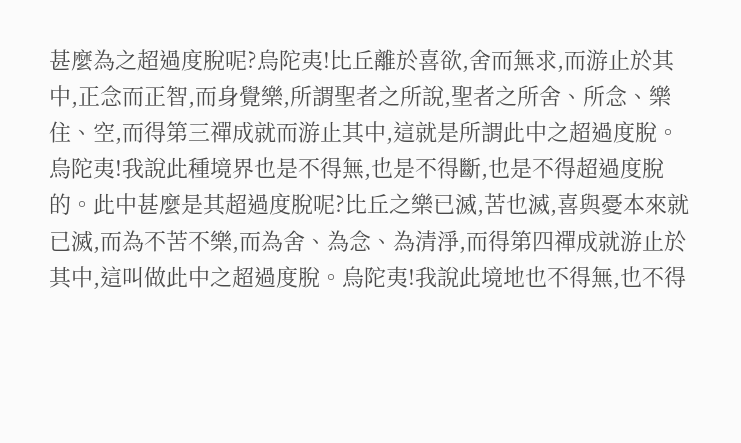甚麼為之超過度脫呢?烏陀夷!比丘離於喜欲,舍而無求,而游止於其中,正念而正智,而身覺樂,所謂聖者之所說,聖者之所舍、所念、樂住、空,而得第三禪成就而游止其中,這就是所謂此中之超過度脫。烏陀夷!我說此種境界也是不得無,也是不得斷,也是不得超過度脫的。此中甚麼是其超過度脫呢?比丘之樂已滅,苦也滅,喜與憂本來就已滅,而為不苦不樂,而為舍、為念、為清淨,而得第四禪成就游止於其中,這叫做此中之超過度脫。烏陀夷!我說此境地也不得無,也不得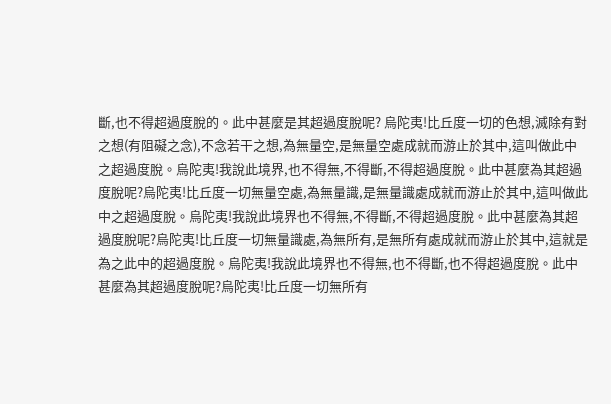斷,也不得超過度脫的。此中甚麼是其超過度脫呢? 烏陀夷!比丘度一切的色想,滅除有對之想(有阻礙之念),不念若干之想,為無量空,是無量空處成就而游止於其中,這叫做此中之超過度脫。烏陀夷!我說此境界,也不得無,不得斷,不得超過度脫。此中甚麼為其超過度脫呢?烏陀夷!比丘度一切無量空處,為無量識,是無量識處成就而游止於其中,這叫做此中之超過度脫。烏陀夷!我說此境界也不得無,不得斷,不得超過度脫。此中甚麼為其超過度脫呢?烏陀夷!比丘度一切無量識處,為無所有,是無所有處成就而游止於其中,這就是為之此中的超過度脫。烏陀夷!我說此境界也不得無,也不得斷,也不得超過度脫。此中甚麼為其超過度脫呢?烏陀夷!比丘度一切無所有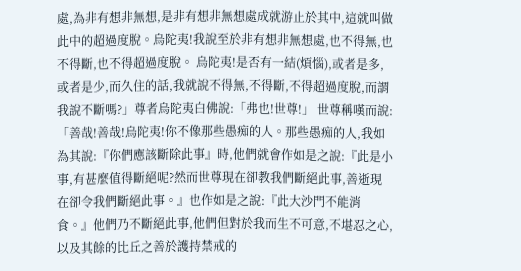處,為非有想非無想,是非有想非無想處成就游止於其中,這就叫做此中的超過度脫。烏陀夷!我說至於非有想非無想處,也不得無,也不得斷,也不得超過度脫。 烏陀夷!是否有一結(煩惱),或者是多,或者是少,而久住的話,我就說不得無,不得斷,不得超過度脫,而謂我說不斷嗎?」尊者烏陀夷白佛說:「弗也!世尊!」 世尊稱嘆而說:「善哉!善哉!烏陀夷!你不像那些愚痴的人。那些愚痴的人,我如為其說:『你們應該斷除此事』時,他們就會作如是之說:『此是小事,有甚麼值得斷絕呢?然而世尊現在卻教我們斷絕此事,善逝現在卻令我們斷絕此事。』也作如是之說:『此大沙門不能消食。』他們乃不斷絕此事,他們但對於我而生不可意,不堪忍之心,以及其餘的比丘之善於護持禁戒的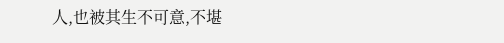人,也被其生不可意,不堪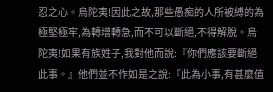忍之心。烏陀夷!因此之故,那些愚痴的人所被縛的為極堅極牢,為轉增轉急,而不可以斷絕,不得解脫。烏陀夷!如果有族姓子,我對他而說:『你們應該要斷絕此事。』他們並不作如是之說:『此為小事,有甚麼值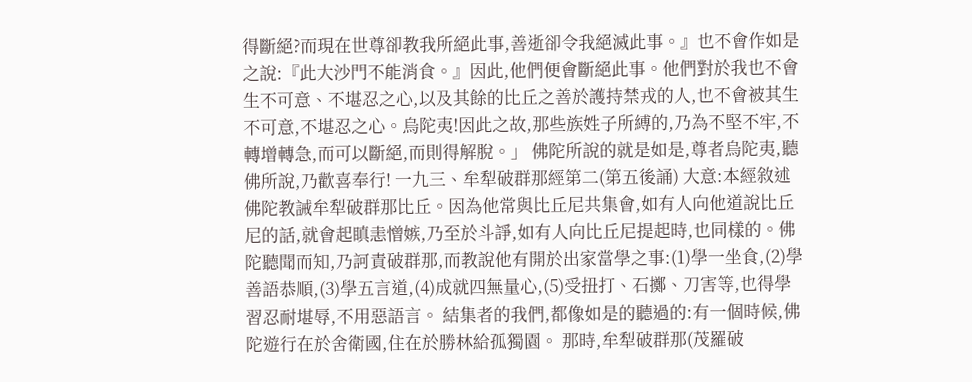得斷絕?而現在世尊卻教我所絕此事,善逝卻令我絕滅此事。』也不會作如是之說:『此大沙門不能消食。』因此,他們便會斷絕此事。他們對於我也不會生不可意、不堪忍之心,以及其餘的比丘之善於護持禁戎的人,也不會被其生不可意,不堪忍之心。烏陀夷!因此之故,那些族姓子所縛的,乃為不堅不牢,不轉增轉急,而可以斷絕,而則得解脫。」 佛陀所說的就是如是,尊者烏陀夷,聽佛所說,乃歡喜奉行! 一九三、牟犁破群那經第二(第五後誦) 大意:本經敘述佛陀教誡牟犁破群那比丘。因為他常與比丘尼共集會,如有人向他道說比丘尼的話,就會起瞋恚憎嫉,乃至於斗諍,如有人向比丘尼提起時,也同樣的。佛陀聽聞而知,乃訶責破群那,而教說他有開於出家當學之事:(1)學一坐食,(2)學善語恭順,(3)學五言道,(4)成就四無量心,(5)受扭打、石擲、刀害等,也得學習忍耐堪辱,不用惡語言。 結集者的我們,都像如是的聽過的:有一個時候,佛陀遊行在於舍衛國,住在於勝林給孤獨園。 那時,牟犁破群那(茂羅破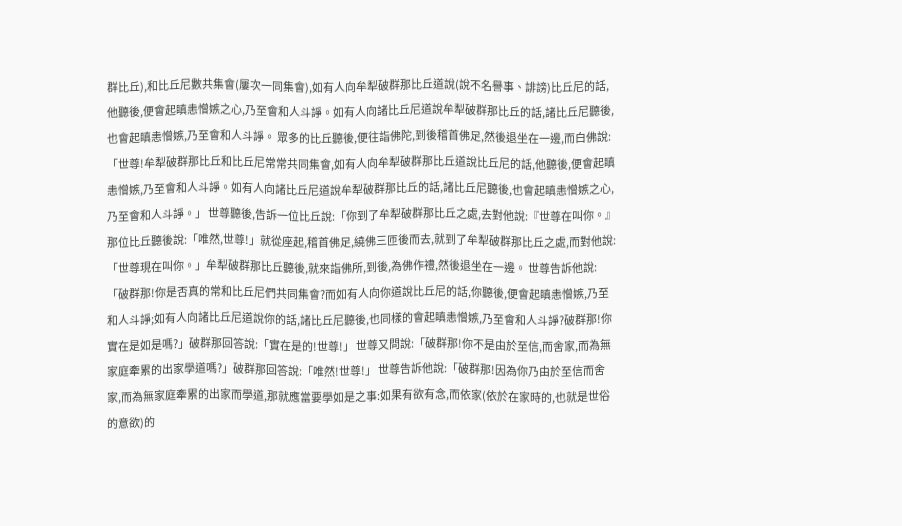群比丘),和比丘尼數共集會(屢次一同集會),如有人向牟犁破群那比丘道說(說不名譽事、誹謗)比丘尼的話,他聽後,便會起瞋恚憎嫉之心,乃至會和人斗諍。如有人向諸比丘尼道說牟犁破群那比丘的話,諸比丘尼聽後,也會起瞋恚憎嫉,乃至會和人斗諍。 眾多的比丘聽後,便往詣佛陀,到後稽首佛足,然後退坐在一邊,而白佛說:「世尊!牟犁破群那比丘和比丘尼常常共同集會,如有人向牟犁破群那比丘道說比丘尼的話,他聽後,便會起瞋恚憎嫉,乃至會和人斗諍。如有人向諸比丘尼道說牟犁破群那比丘的話,諸比丘尼聽後,也會起瞋恚憎嫉之心,乃至會和人斗諍。」 世尊聽後,告訴一位比丘說:「你到了牟犁破群那比丘之處,去對他說:『世尊在叫你。』那位比丘聽後說:「唯然,世尊!」就從座起,稽首佛足,繞佛三匝後而去,就到了牟犁破群那比丘之處,而對他說:「世尊現在叫你。」牟犁破群那比丘聽後,就來詣佛所,到後,為佛作禮,然後退坐在一邊。 世尊告訴他說:「破群那!你是否真的常和比丘尼們共同集會?而如有人向你道說比丘尼的話,你聽後,便會起瞋恚憎嫉,乃至和人斗諍;如有人向諸比丘尼道說你的話,諸比丘尼聽後,也同樣的會起瞋恚憎嫉,乃至會和人斗諍?破群那!你實在是如是嗎?」破群那回答說:「實在是的!世尊!」 世尊又問說:「破群那!你不是由於至信,而舍家,而為無家庭牽累的出家學道嗎?」破群那回答說:「唯然!世尊!」 世尊告訴他說:「破群那!因為你乃由於至信而舍家,而為無家庭牽累的出家而學道,那就應當要學如是之事:如果有欲有念,而依家(依於在家時的,也就是世俗的意欲)的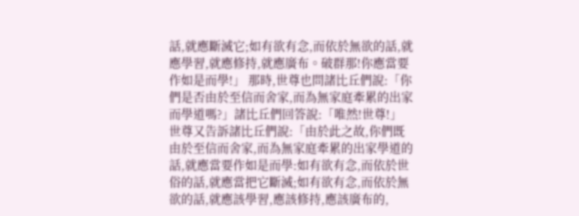話,就應斷滅它;如有欲有念,而依於無欲的話,就應學習,就應修持,就應廣布。破群那!你應當要作如是而學!」 那時,世尊也問諸比丘們說:「你們是否由於至信而舍家,而為無家庭牽累的出家而學道嗎?」諸比丘們回答說:「唯然!世尊!」 世尊又告訴諸比丘們說:「由於此之故,你們既由於至信而舍家,而為無家庭牽累的出家學道的話,就應當要作如是而學:如有欲有念,而依於世俗的話,就應當把它斷滅;如有欲有念,而依於無欲的話,就應該學習,應該修持,應該廣布的,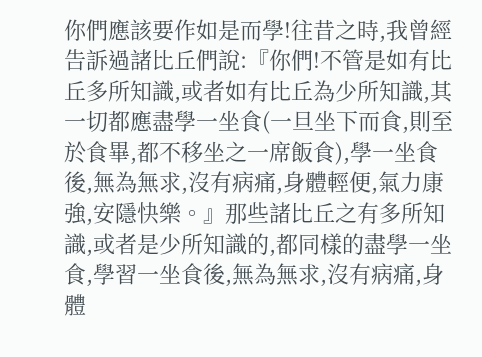你們應該要作如是而學!往昔之時,我曾經告訴過諸比丘們說:『你們!不管是如有比丘多所知識,或者如有比丘為少所知識,其一切都應盡學一坐食(一旦坐下而食,則至於食畢,都不移坐之一席飯食),學一坐食後,無為無求,沒有病痛,身體輕便,氣力康強,安隱快樂。』那些諸比丘之有多所知識,或者是少所知識的,都同樣的盡學一坐食,學習一坐食後,無為無求,沒有病痛,身體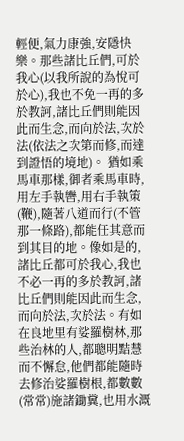輕便,氣力康強,安隱快樂。那些諸比丘們,可於我心(以我所說的為悅可於心),我也不免一再的多於教訶,諸比丘們則能因此而生念,而向於法,次於法(依法之次第而修,而達到證悟的境地)。 猶如乘馬車那樣,御者乘馬車時,用左手執轡,用右手執策(鞭),隨著八道而行(不管那一條路),都能任其意而到其目的地。像如是的,諸比丘都可於我心,我也不必一再的多於教訶,諸比丘們則能因此而生念,而向於法,次於法。有如在良地里有娑羅樹林,那些治林的人,都聰明黠慧而不懈怠,他們都能隨時去修治娑羅樹根,都數數(常常)施諸鋤糞,也用水溉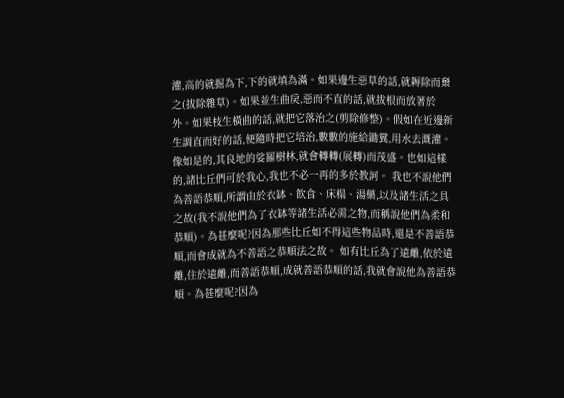灌,高的就掘為下,下的就填為滿。如果邊生惡草的話,就耨除而棄之(拔除雜草)。如果並生曲戾,惡而不直的話,就拔根而放著於外。如果枝生橫曲的話,就把它落治之(剪除修整)。假如在近邊新生調直而好的話,便隨時把它培治,數數的施給鋤糞,用水去溉灌。像如是的,其良地的娑羅樹林,就會轉轉(展轉)而茂盛。也如這樣的,諸比丘們可於我心,我也不必一再的多於教訶。 我也不說他們為善語恭順,所謂由於衣缽、飲食、床榻、湯藥,以及諸生活之具之故(我不說他們為了衣缽等諸生活必需之物,而稱說他們為柔和恭順)。為甚麼呢?因為那些比丘如不得這些物品時,還是不善語恭順,而會成就為不善語之恭順法之故。 如有比丘為了遠離,依於遠離,住於遠離,而善語恭順,成就善語恭順的話,我就會說他為善語恭順。為甚麼呢?因為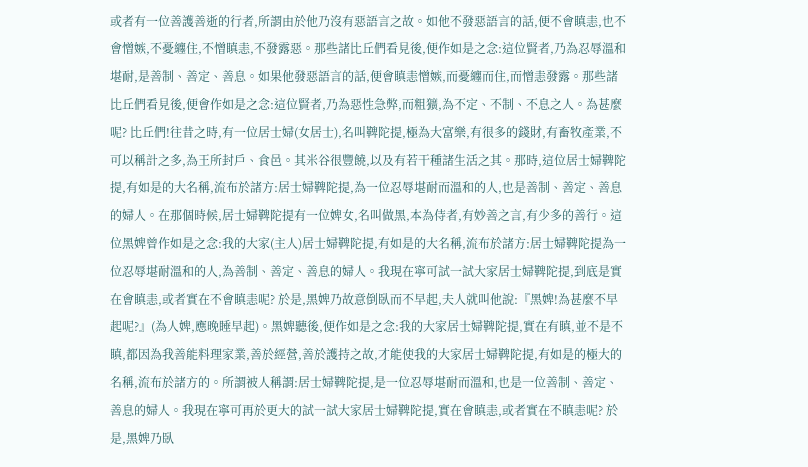或者有一位善護善逝的行者,所謂由於他乃沒有惡語言之故。如他不發惡語言的話,便不會瞋恚,也不會憎嫉,不憂纏住,不憎瞋恚,不發露惡。那些諸比丘們看見後,便作如是之念:這位賢者,乃為忍辱溫和堪耐,是善制、善定、善息。如果他發惡語言的話,便會瞋恚憎嫉,而憂纏而住,而憎恚發露。那些諸比丘們看見後,便會作如是之念:這位賢者,乃為惡性急弊,而粗獷,為不定、不制、不息之人。為甚麼呢? 比丘們!往昔之時,有一位居士婦(女居士),名叫鞞陀提,極為大富樂,有很多的錢財,有畜牧產業,不可以稱計之多,為王所封戶、食邑。其米谷很豐饒,以及有若干種諸生活之其。那時,這位居士婦鞞陀提,有如是的大名稱,流布於諸方:居士婦鞞陀提,為一位忍辱堪耐而溫和的人,也是善制、善定、善息的婦人。在那個時候,居士婦鞞陀提有一位婢女,名叫做黑,本為侍者,有妙善之言,有少多的善行。這位黑婢曾作如是之念:我的大家(主人)居士婦鞞陀提,有如是的大名稱,流布於諸方:居士婦鞞陀提為一位忍辱堪耐溫和的人,為善制、善定、善息的婦人。我現在寧可試一試大家居士婦鞞陀提,到底是實在會瞋恚,或者實在不會瞋恚呢? 於是,黑婢乃故意倒臥而不早起,夫人就叫他說:『黑婢!為甚麼不早起呢?』(為人婢,應晚睡早起)。黑婢聽後,便作如是之念:我的大家居士婦鞞陀提,實在有瞋,並不是不瞋,都因為我善能料理家業,善於經營,善於護持之故,才能使我的大家居士婦鞞陀提,有如是的極大的名稱,流布於諸方的。所謂被人稱謂:居士婦鞞陀提,是一位忍辱堪耐而溫和,也是一位善制、善定、善息的婦人。我現在寧可再於更大的試一試大家居士婦鞞陀提,實在會瞋恚,或者實在不瞋恚呢? 於是,黑婢乃臥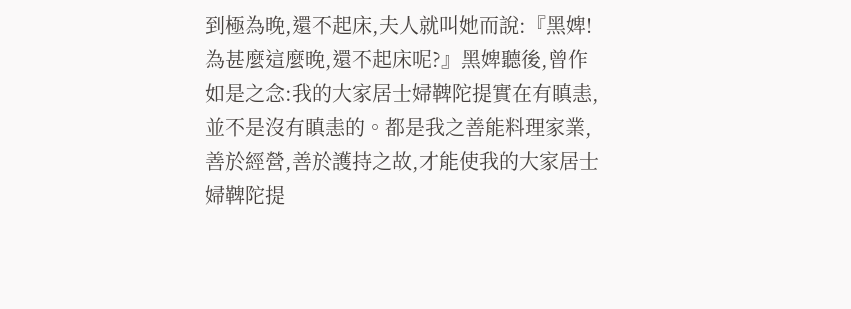到極為晚,還不起床,夫人就叫她而說:『黑婢!為甚麼這麼晚,還不起床呢?』黑婢聽後,曾作如是之念:我的大家居士婦鞞陀提實在有瞋恚,並不是沒有瞋恚的。都是我之善能料理家業,善於經營,善於護持之故,才能使我的大家居士婦鞞陀提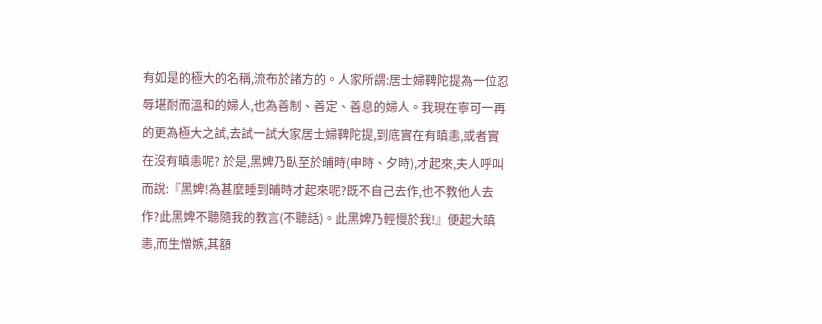有如是的極大的名稱,流布於諸方的。人家所謂:居士婦鞞陀提為一位忍辱堪耐而溫和的婦人,也為善制、善定、善息的婦人。我現在寧可一再的更為極大之試,去試一試大家居士婦鞞陀提,到底實在有瞋恚,或者實在沒有瞋恚呢? 於是,黑婢乃臥至於晡時(申時、夕時),才起來,夫人呼叫而說:『黑婢!為甚麼睡到晡時才起來呢?既不自己去作,也不教他人去作?此黑婢不聽隨我的教言(不聽話)。此黑婢乃輕慢於我!』便起大瞋恚,而生憎嫉,其額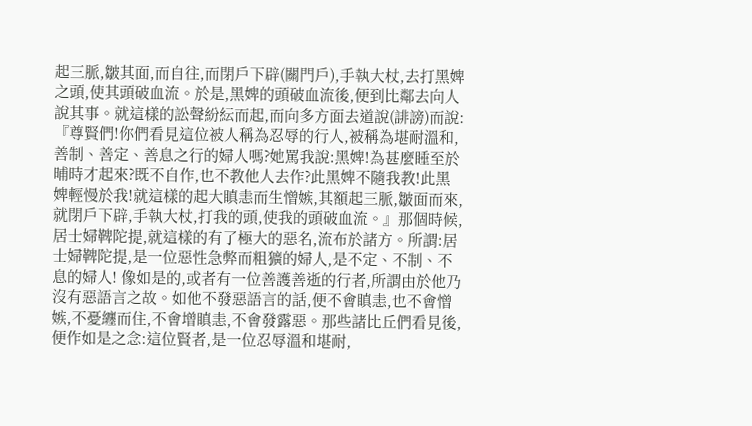起三脈,皺其面,而自往,而閉戶下辟(關門戶),手執大杖,去打黑婢之頭,使其頭破血流。於是,黑婢的頭破血流後,便到比鄰去向人說其事。就這樣的訟聲紛紜而起,而向多方面去道說(誹謗)而說:『尊賢們!你們看見這位被人稱為忍辱的行人,被稱為堪耐溫和,善制、善定、善息之行的婦人嗎?她罵我說:黑婢!為甚麼睡至於晡時才起來?既不自作,也不教他人去作?此黑婢不隨我教!此黑婢輕慢於我!就這樣的起大瞋恚而生憎嫉,其額起三脈,皺面而來,就閉戶下辟,手執大杖,打我的頭,使我的頭破血流。』那個時候,居士婦鞞陀提,就這樣的有了極大的惡名,流布於諸方。所謂:居士婦鞞陀提,是一位惡性急弊而粗獷的婦人,是不定、不制、不息的婦人! 像如是的,或者有一位善護善逝的行者,所謂由於他乃沒有惡語言之故。如他不發惡語言的話,便不會瞋恚,也不會憎嫉,不憂纏而住,不會增瞋恚,不會發露惡。那些諸比丘們看見後,便作如是之念:這位賢者,是一位忍辱溫和堪耐,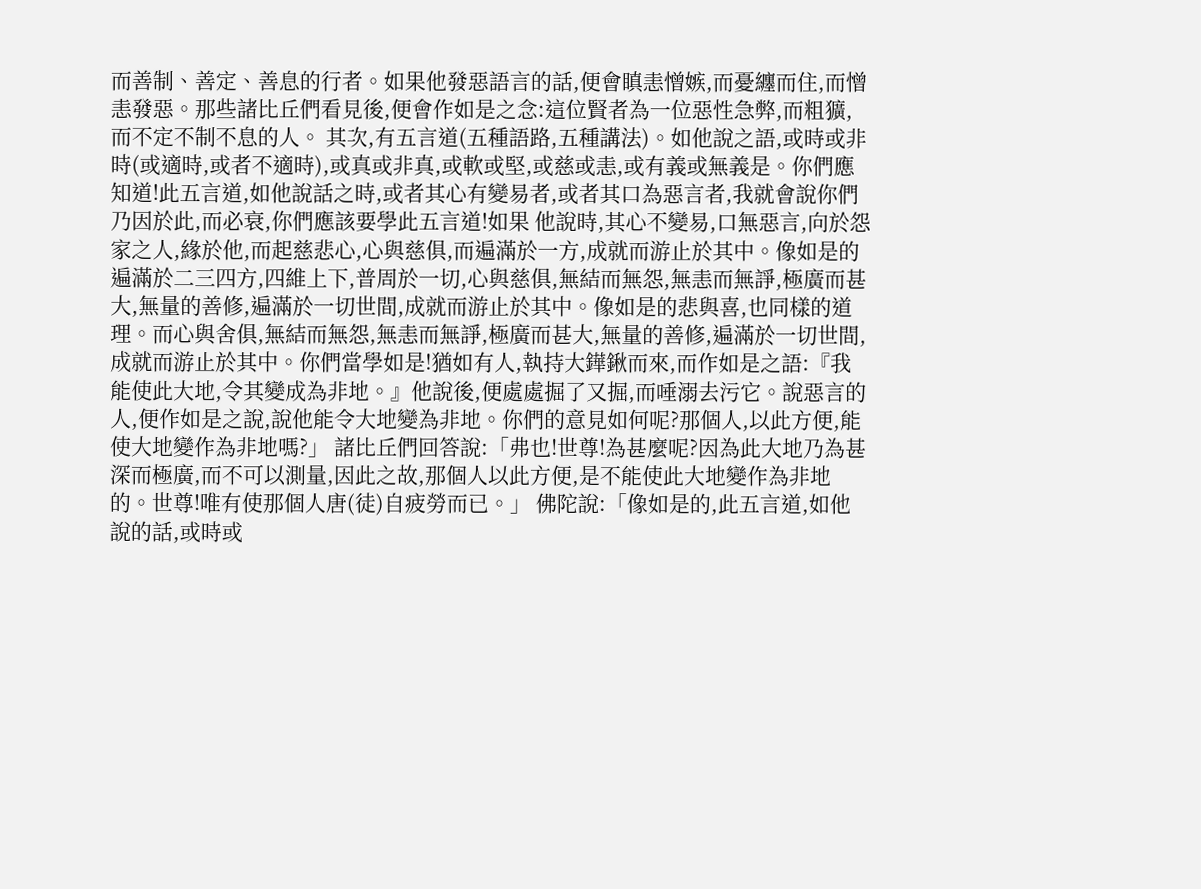而善制、善定、善息的行者。如果他發惡語言的話,便會瞋恚憎嫉,而憂纏而住,而憎恚發惡。那些諸比丘們看見後,便會作如是之念:這位賢者為一位惡性急弊,而粗獷,而不定不制不息的人。 其次,有五言道(五種語路,五種講法)。如他說之語,或時或非時(或適時,或者不適時),或真或非真,或軟或堅,或慈或恚,或有義或無義是。你們應知道!此五言道,如他說話之時,或者其心有變易者,或者其口為惡言者,我就會說你們乃因於此,而必衰,你們應該要學此五言道!如果 他說時,其心不變易,口無惡言,向於怨家之人,緣於他,而起慈悲心,心與慈俱,而遍滿於一方,成就而游止於其中。像如是的遍滿於二三四方,四維上下,普周於一切,心與慈俱,無結而無怨,無恚而無諍,極廣而甚大,無量的善修,遍滿於一切世間,成就而游止於其中。像如是的悲與喜,也同樣的道理。而心與舍俱,無結而無怨,無恚而無諍,極廣而甚大,無量的善修,遍滿於一切世間,成就而游止於其中。你們當學如是!猶如有人,執持大鏵鍬而來,而作如是之語:『我能使此大地,令其變成為非地。』他說後,便處處掘了又掘,而唾溺去污它。說惡言的人,便作如是之說,說他能令大地變為非地。你們的意見如何呢?那個人,以此方便,能使大地變作為非地嗎?」 諸比丘們回答說:「弗也!世尊!為甚麼呢?因為此大地乃為甚深而極廣,而不可以測量,因此之故,那個人以此方便,是不能使此大地變作為非地的。世尊!唯有使那個人唐(徒)自疲勞而已。」 佛陀說:「像如是的,此五言道,如他說的話,或時或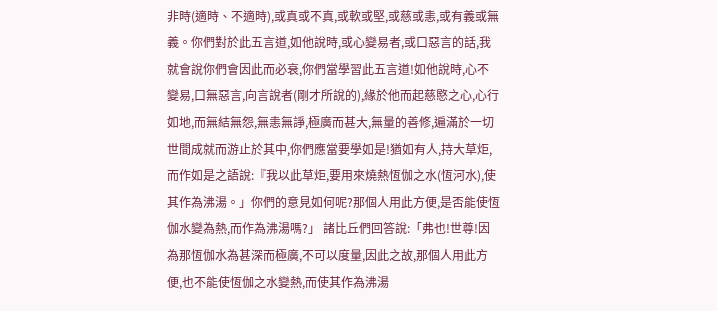非時(適時、不適時),或真或不真,或軟或堅,或慈或恚,或有義或無義。你們對於此五言道,如他說時,或心變易者,或口惡言的話,我就會說你們會因此而必衰,你們當學習此五言道!如他說時,心不變易,口無惡言,向言說者(剛才所說的),緣於他而起慈愍之心,心行如地,而無結無怨,無恚無諍,極廣而甚大,無量的善修,遍滿於一切世間成就而游止於其中,你們應當要學如是!猶如有人,持大草炬,而作如是之語說:『我以此草炬,要用來燒熱恆伽之水(恆河水),使其作為沸湯。」你們的意見如何呢?那個人用此方便,是否能使恆伽水變為熱,而作為沸湯嗎?」 諸比丘們回答說:「弗也!世尊!因為那恆伽水為甚深而極廣,不可以度量,因此之故,那個人用此方便,也不能使恆伽之水變熱,而使其作為沸湯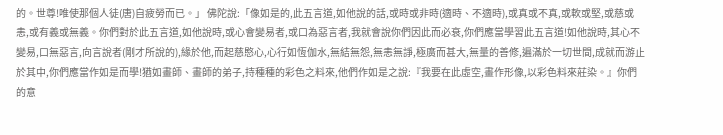的。世尊!唯使那個人徒(唐)自疲勞而已。」 佛陀說:「像如是的,此五言道,如他說的話,或時或非時(適時、不適時),或真或不真,或軟或堅,或慈或恚,或有義或無義。你們對於此五言道,如他說時,或心會變易者,或口為惡言者,我就會說你們因此而必衰,你們應當學習此五言道!如他說時,其心不變易,口無惡言,向言說者(剛才所說的),緣於他,而起慈愍心,心行如恆伽水,無結無怨,無恚無諍,極廣而甚大,無量的善修,遍滿於一切世間,成就而游止於其中,你們應當作如是而學!猶如畫師、畫師的弟子,持種種的彩色之料來,他們作如是之說:『我要在此虛空,畫作形像,以彩色料來莊染。』你們的意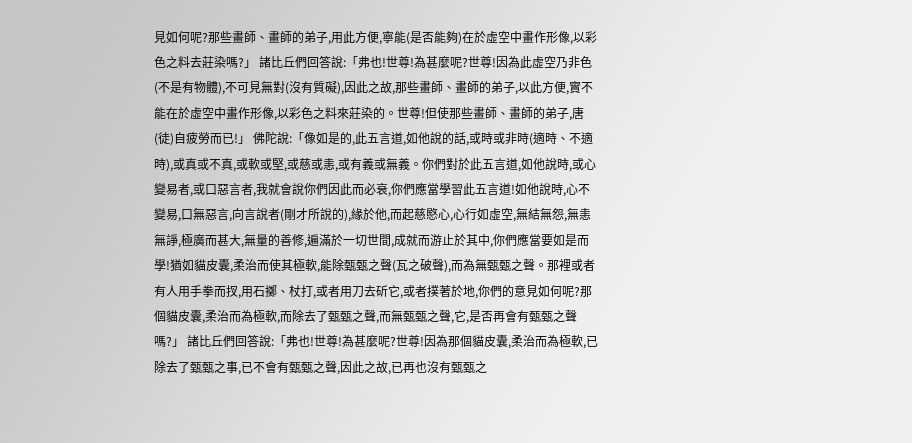見如何呢?那些畫師、畫師的弟子,用此方便,寧能(是否能夠)在於虛空中畫作形像,以彩色之料去莊染嗎?」 諸比丘們回答說:「弗也!世尊!為甚麼呢?世尊!因為此虛空乃非色(不是有物體),不可見無對(沒有質礙),因此之故,那些畫師、畫師的弟子,以此方便,實不能在於虛空中畫作形像,以彩色之料來莊染的。世尊!但使那些畫師、畫師的弟子,唐(徒)自疲勞而已!」 佛陀說:「像如是的,此五言道,如他說的話,或時或非時(適時、不適時),或真或不真,或軟或堅,或慈或恚,或有義或無義。你們對於此五言道,如他說時,或心變易者,或口惡言者,我就會說你們因此而必衰,你們應當學習此五言道!如他說時,心不變易,口無惡言,向言說者(剛才所說的),緣於他,而起慈愍心,心行如虛空,無結無怨,無恚無諍,極廣而甚大,無量的善修,遍滿於一切世間,成就而游止於其中,你們應當要如是而學!猶如貓皮囊,柔治而使其極軟,能除甄甄之聲(瓦之破聲),而為無甄甄之聲。那裡或者有人用手拳而扠,用石擲、杖打,或者用刀去斫它,或者撲著於地,你們的意見如何呢?那個貓皮囊,柔治而為極軟,而除去了甄甄之聲,而無甄甄之聲,它,是否再會有甄甄之聲嗎?」 諸比丘們回答說:「弗也!世尊!為甚麼呢?世尊!因為那個貓皮囊,柔治而為極軟,已除去了甄甄之事,已不會有甄甄之聲,因此之故,已再也沒有甄甄之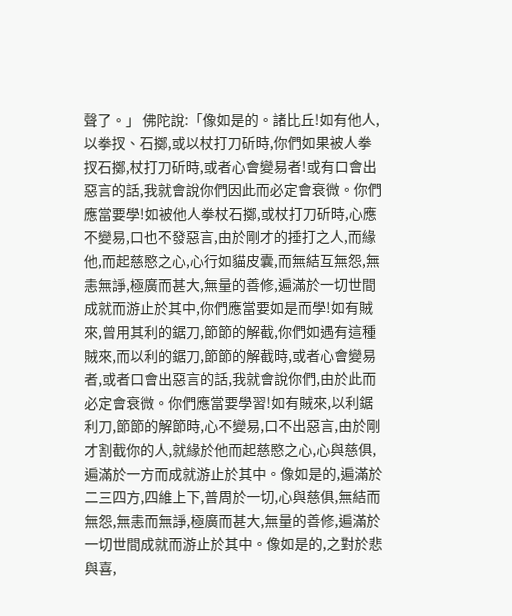聲了。」 佛陀說:「像如是的。諸比丘!如有他人,以拳扠、石擲,或以杖打刀斫時,你們如果被人拳扠石擲,杖打刀斫時,或者心會變易者!或有口會出惡言的話,我就會說你們因此而必定會衰微。你們應當要學!如被他人拳杖石擲,或杖打刀斫時,心應不變易,口也不發惡言,由於剛才的捶打之人,而緣他,而起慈愍之心,心行如貓皮囊,而無結互無怨,無恚無諍,極廣而甚大,無量的善修,遍滿於一切世間成就而游止於其中,你們應當要如是而學!如有賊來,曾用其利的鋸刀,節節的解截,你們如遇有這種賊來,而以利的鋸刀,節節的解截時,或者心會變易者,或者口會出惡言的話,我就會說你們,由於此而必定會衰微。你們應當要學習!如有賊來,以利鋸利刀,節節的解節時,心不變易,口不出惡言,由於剛才割截你的人,就緣於他而起慈愍之心,心與慈俱,遍滿於一方而成就游止於其中。像如是的,遍滿於二三四方,四維上下,普周於一切,心與慈俱,無結而無怨,無恚而無諍,極廣而甚大,無量的善修,遍滿於一切世間成就而游止於其中。像如是的,之對於悲與喜,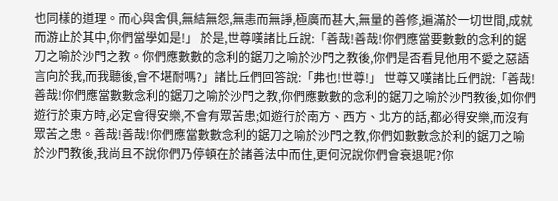也同樣的道理。而心與舍俱,無結無怨,無恚而無諍,極廣而甚大,無量的善修,遍滿於一切世間,成就而游止於其中,你們當學如是!」 於是,世尊嘆諸比丘說:「善哉!善哉!你們應當要數數的念利的鋸刀之喻於沙門之教。你們應數數的念利的鋸刀之喻於沙門之教後,你們是否看見他用不愛之惡語言向於我,而我聽後,會不堪耐嗎?」諸比丘們回答說:「弗也!世尊!」 世尊又嘆諸比丘們說:「善哉!善哉!你們應當數數念利的鋸刀之喻於沙門之教,你們應數數的念利的鋸刀之喻於沙門教後,如你們遊行於東方時,必定會得安樂,不會有眾苦患;如遊行於南方、西方、北方的話,都必得安樂,而沒有眾苦之患。善哉!善哉!你們應當數數念利的鋸刀之喻於沙門之教,你們如數數念於利的鋸刀之喻於沙門教後,我尚且不說你們乃停頓在於諸善法中而住,更何況說你們會衰退呢?你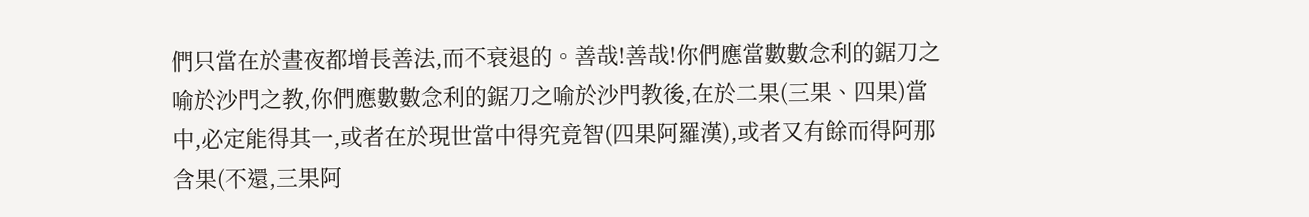們只當在於晝夜都增長善法,而不衰退的。善哉!善哉!你們應當數數念利的鋸刀之喻於沙門之教,你們應數數念利的鋸刀之喻於沙門教後,在於二果(三果、四果)當中,必定能得其一,或者在於現世當中得究竟智(四果阿羅漢),或者又有餘而得阿那含果(不還,三果阿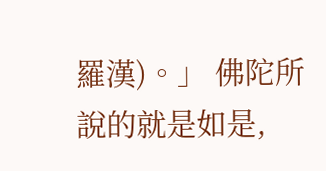羅漢)。」 佛陀所說的就是如是,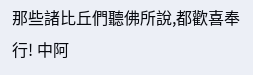那些諸比丘們聽佛所說,都歡喜奉行! 中阿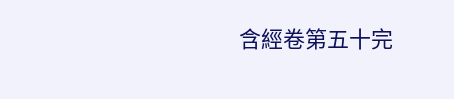含經卷第五十完